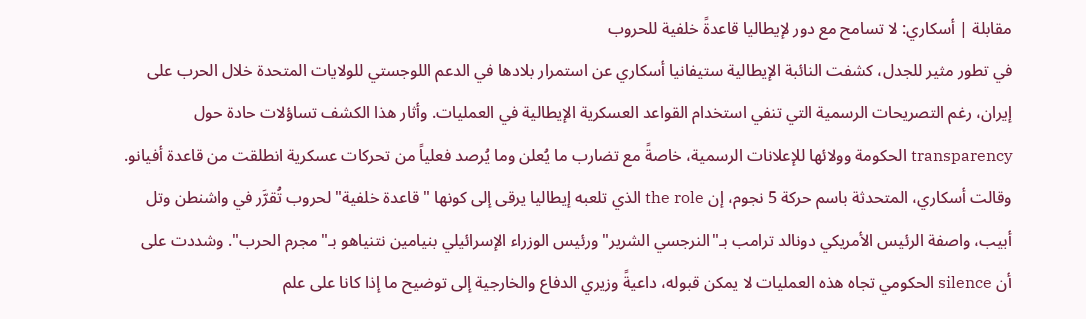مقابلة | أسكاري: لا تسامح مع دور لإيطاليا قاعدةً خلفية للحروب
في تطور مثير للجدل، كشفت النائبة الإيطالية ستيفانيا أسكاري عن استمرار بلادها في الدعم اللوجستي للولايات المتحدة خلال الحرب على إيران، رغم التصريحات الرسمية التي تنفي استخدام القواعد العسكرية الإيطالية في العمليات. وأثار هذا الكشف تساؤلات حادة حول transparency الحكومة وولائها للإعلانات الرسمية، خاصةً مع تضارب ما يُعلن وما يُرصد فعلياً من تحركات عسكرية انطلقت من قاعدة أفيانو.
وقالت أسكاري، المتحدثة باسم حركة 5 نجوم، إن the role الذي تلعبه إيطاليا يرقى إلى كونها "قاعدة خلفية" لحروب تُقرَّر في واشنطن وتل أبيب، واصفة الرئيس الأمريكي دونالد ترامب بـ"النرجسي الشرير" ورئيس الوزراء الإسرائيلي بنيامين نتنياهو بـ"مجرم الحرب". وشددت على أن silence الحكومي تجاه هذه العمليات لا يمكن قبوله، داعيةً وزيري الدفاع والخارجية إلى توضيح ما إذا كانا على علم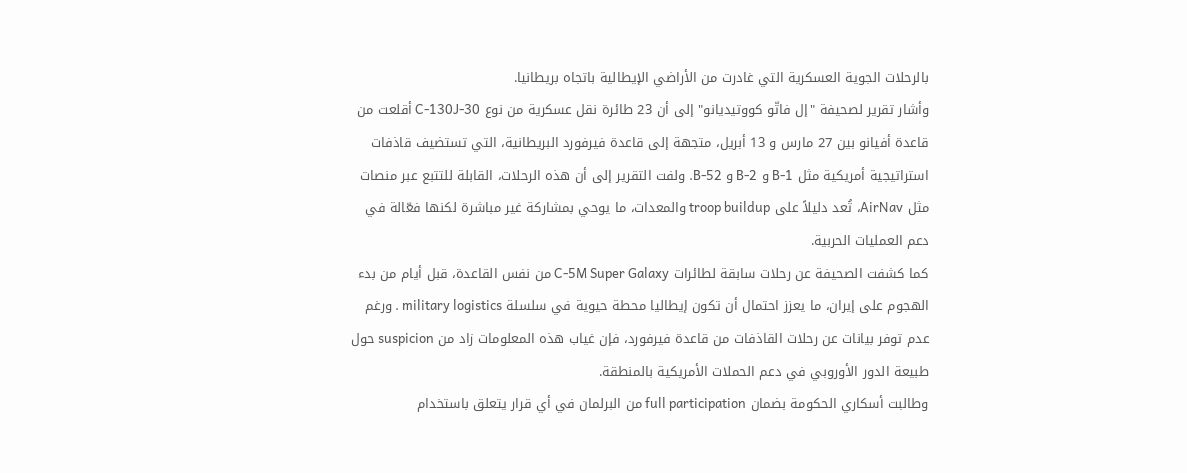بالرحلات الجوية العسكرية التي غادرت من الأراضي الإيطالية باتجاه بريطانيا.
وأشار تقرير لصحيفة "إل فاتّو كووتيديانو" إلى أن 23 طائرة نقل عسكرية من نوع C-130J-30 أقلعت من قاعدة أفيانو بين 27 مارس و 13 أبريل، متجهة إلى قاعدة فيرفورد البريطانية، التي تستضيف قاذفات استراتيجية أمريكية مثل B-1 و B-2 و B-52. ولفت التقرير إلى أن هذه الرحلات، القابلة للتتبع عبر منصات مثل AirNav، تُعد دليلاً على troop buildup والمعدات، ما يوحي بمشاركة غير مباشرة لكنها فعّالة في دعم العمليات الحربية.
كما كشفت الصحيفة عن رحلات سابقة لطائرات C-5M Super Galaxy من نفس القاعدة، قبل أيام من بدء الهجوم على إيران، ما يعزز احتمال أن تكون إيطاليا محطة حيوية في سلسلة military logistics . ورغم عدم توفر بيانات عن رحلات القاذفات من قاعدة فيرفورد، فإن غياب هذه المعلومات زاد من suspicion حول طبيعة الدور الأوروبي في دعم الحملات الأمريكية بالمنطقة.
وطالبت أسكاري الحكومة بضمان full participation من البرلمان في أي قرار يتعلق باستخدام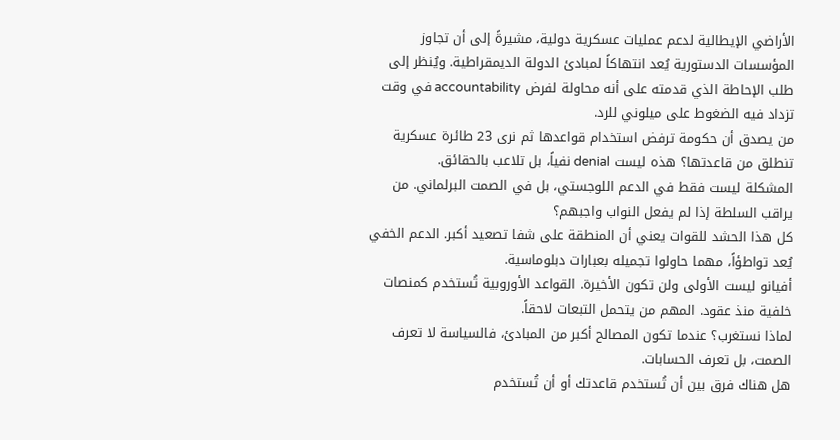الأراضي الإيطالية لدعم عمليات عسكرية دولية، مشيرةً إلى أن تجاوز المؤسسات الدستورية يُعد انتهاكاً لمبادئ الدولة الديمقراطية. ويُنظر إلى طلب الإحاطة الذي قدمته على أنه محاولة لفرض accountability في وقت تزداد فيه الضغوط على ميلوني للرد.
من يصدق أن حكومة ترفض استخدام قواعدها ثم نرى 23 طائرة عسكرية تنطلق من قاعدتها؟ هذه ليست denial نفياً، بل تلاعب بالحقائق.
المشكلة ليست فقط في الدعم اللوجستي، بل في الصمت البرلماني. من يراقب السلطة إذا لم يفعل النواب واجبهم؟
كل هذا الحشد للقوات يعني أن المنطقة على شفا تصعيد أكبر. الدعم الخفي يُعد تواطؤاً، مهما حاولوا تجميله بعبارات دبلوماسية.
أفيانو ليست الأولى ولن تكون الأخيرة. القواعد الأوروبية تُستخدم كمنصات خلفية منذ عقود. المهم من يتحمل التبعات لاحقاً.
لماذا نستغرب؟ عندما تكون المصالح أكبر من المبادئ، فالسياسة لا تعرف الصمت، بل تعرف الحسابات.
هل هناك فرق بين أن تُستخدم قاعدتك أو أن تُستخدم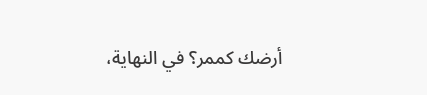أرضك كممر؟ في النهاية،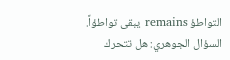التواطؤ remains يبقى تواطؤاً.
السؤال الجوهري: هل تتحرك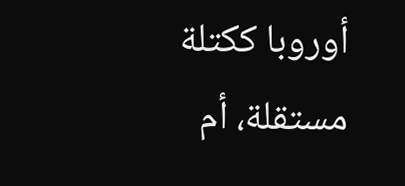أوروبا ككتلة مستقلة، أم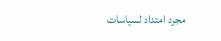مجرد امتداد لسياسات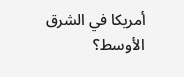أمريكا في الشرق الأوسط؟